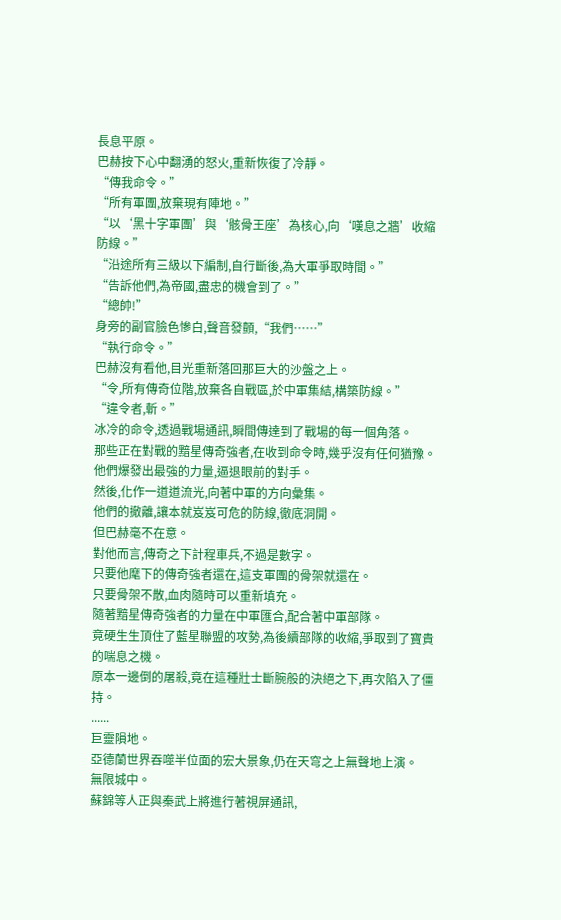長息平原。
巴赫按下心中翻湧的怒火,重新恢復了冷靜。
“傳我命令。”
“所有軍團,放棄現有陣地。”
“以‘黑十字軍團’與‘骸骨王座’為核心,向‘嘆息之牆’收縮防線。”
“沿途所有三級以下編制,自行斷後,為大軍爭取時間。”
“告訴他們,為帝國,盡忠的機會到了。”
“總帥!”
身旁的副官臉色慘白,聲音發顫,“我們……”
“執行命令。”
巴赫沒有看他,目光重新落回那巨大的沙盤之上。
“令,所有傳奇位階,放棄各自戰區,於中軍集結,構築防線。”
“違令者,斬。”
冰冷的命令,透過戰場通訊,瞬間傳達到了戰場的每一個角落。
那些正在對戰的黯星傳奇強者,在收到命令時,幾乎沒有任何猶豫。
他們爆發出最強的力量,逼退眼前的對手。
然後,化作一道道流光,向著中軍的方向彙集。
他們的撤離,讓本就岌岌可危的防線,徹底洞開。
但巴赫毫不在意。
對他而言,傳奇之下計程車兵,不過是數字。
只要他麾下的傳奇強者還在,這支軍團的骨架就還在。
只要骨架不散,血肉隨時可以重新填充。
隨著黯星傳奇強者的力量在中軍匯合,配合著中軍部隊。
竟硬生生頂住了藍星聯盟的攻勢,為後續部隊的收縮,爭取到了寶貴的喘息之機。
原本一邊倒的屠殺,竟在這種壯士斷腕般的決絕之下,再次陷入了僵持。
......
巨靈隕地。
亞德蘭世界吞噬半位面的宏大景象,仍在天穹之上無聲地上演。
無限城中。
蘇錦等人正與秦武上將進行著視屏通訊,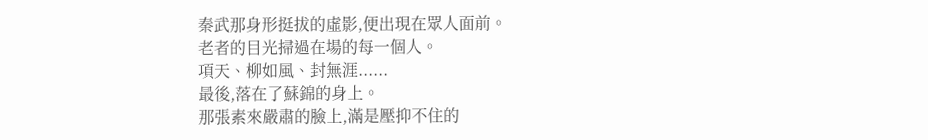秦武那身形挺拔的虛影,便出現在眾人面前。
老者的目光掃過在場的每一個人。
項天、柳如風、封無涯......
最後,落在了蘇錦的身上。
那張素來嚴肅的臉上,滿是壓抑不住的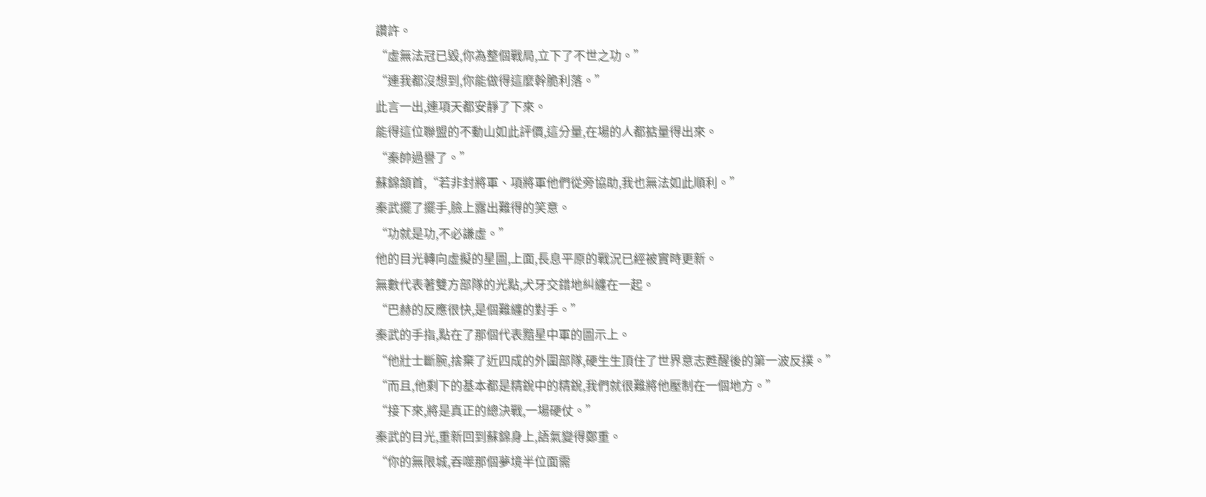讚許。
“虛無法冠已毀,你為整個戰局,立下了不世之功。”
“連我都沒想到,你能做得這麼幹脆利落。”
此言一出,連項天都安靜了下來。
能得這位聯盟的不動山如此評價,這分量,在場的人都掂量得出來。
“秦帥過譽了。”
蘇錦頷首,“若非封將軍、項將軍他們從旁協助,我也無法如此順利。”
秦武擺了擺手,臉上露出難得的笑意。
“功就是功,不必謙虛。”
他的目光轉向虛擬的星圖,上面,長息平原的戰況已經被實時更新。
無數代表著雙方部隊的光點,犬牙交錯地糾纏在一起。
“巴赫的反應很快,是個難纏的對手。”
秦武的手指,點在了那個代表黯星中軍的圖示上。
“他壯士斷腕,捨棄了近四成的外圍部隊,硬生生頂住了世界意志甦醒後的第一波反撲。”
“而且,他剩下的基本都是精銳中的精銳,我們就很難將他壓制在一個地方。”
“接下來,將是真正的總決戰,一場硬仗。”
秦武的目光,重新回到蘇錦身上,語氣變得鄭重。
“你的無限城,吞噬那個夢境半位面需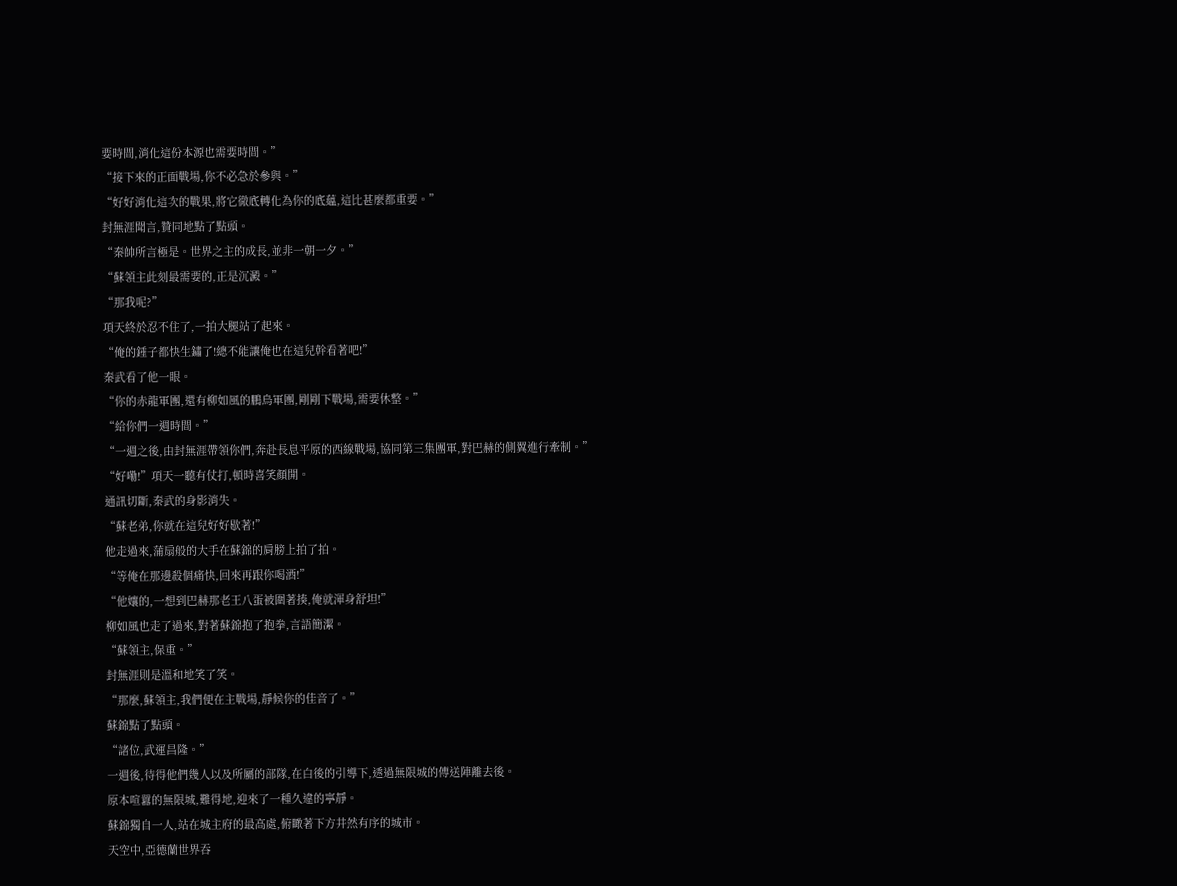要時間,消化這份本源也需要時間。”
“接下來的正面戰場,你不必急於參與。”
“好好消化這次的戰果,將它徹底轉化為你的底蘊,這比甚麼都重要。”
封無涯聞言,贊同地點了點頭。
“秦帥所言極是。世界之主的成長,並非一朝一夕。”
“蘇領主此刻最需要的,正是沉澱。”
“那我呢?”
項天終於忍不住了,一拍大腿站了起來。
“俺的錘子都快生鏽了!總不能讓俺也在這兒幹看著吧!”
秦武看了他一眼。
“你的赤龍軍團,還有柳如風的鵬鳥軍團,剛剛下戰場,需要休整。”
“給你們一週時間。”
“一週之後,由封無涯帶領你們,奔赴長息平原的西線戰場,協同第三集團軍,對巴赫的側翼進行牽制。”
“好嘞!”項天一聽有仗打,頓時喜笑顏開。
通訊切斷,秦武的身影消失。
“蘇老弟,你就在這兒好好歇著!”
他走過來,蒲扇般的大手在蘇錦的肩膀上拍了拍。
“等俺在那邊殺個痛快,回來再跟你喝酒!”
“他孃的,一想到巴赫那老王八蛋被圍著揍,俺就渾身舒坦!”
柳如風也走了過來,對著蘇錦抱了抱拳,言語簡潔。
“蘇領主,保重。”
封無涯則是溫和地笑了笑。
“那麼,蘇領主,我們便在主戰場,靜候你的佳音了。”
蘇錦點了點頭。
“諸位,武運昌隆。”
一週後,待得他們幾人以及所屬的部隊,在白後的引導下,透過無限城的傳送陣離去後。
原本喧囂的無限城,難得地,迎來了一種久違的寧靜。
蘇錦獨自一人,站在城主府的最高處,俯瞰著下方井然有序的城市。
天空中,亞德蘭世界吞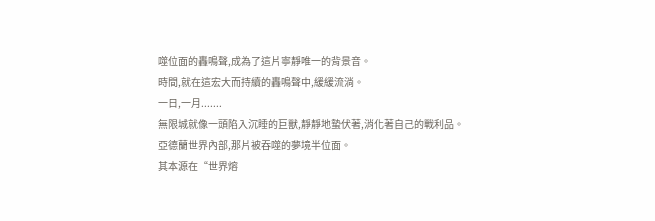噬位面的轟鳴聲,成為了這片寧靜唯一的背景音。
時間,就在這宏大而持續的轟鳴聲中,緩緩流淌。
一日,一月.......
無限城就像一頭陷入沉睡的巨獸,靜靜地蟄伏著,消化著自己的戰利品。
亞德蘭世界內部,那片被吞噬的夢境半位面。
其本源在“世界熔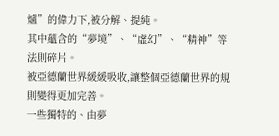爐”的偉力下,被分解、提純。
其中蘊含的“夢境”、“虛幻”、“精神”等法則碎片。
被亞德蘭世界緩緩吸收,讓整個亞德蘭世界的規則變得更加完善。
一些獨特的、由夢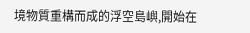境物質重構而成的浮空島嶼,開始在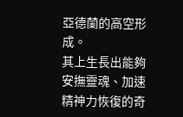亞德蘭的高空形成。
其上生長出能夠安撫靈魂、加速精神力恢復的奇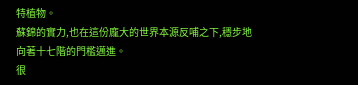特植物。
蘇錦的實力,也在這份龐大的世界本源反哺之下,穩步地向著十七階的門檻邁進。
很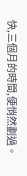快,三個月的時間,便悄然劃過。